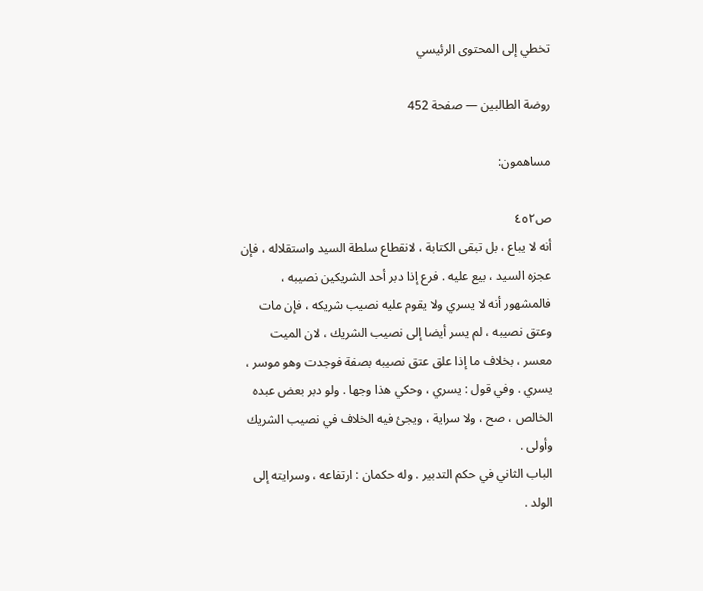تخطي إلى المحتوى الرئيسي

روضة الطالبين — صفحة 452

مساهمون:

ص٤٥٢
أنه لا يباع ، بل تبقى الكتابة ، لانقطاع سلطة السيد واستقلاله ، فإن عجزه السيد ، بيع عليه . فرع إذا دبر أحد الشريكين نصيبه ، فالمشهور أنه لا يسري ولا يقوم عليه نصيب شريكه ، فإن مات وعتق نصيبه ، لم يسر أيضا إلى نصيب الشريك ، لان الميت معسر ، بخلاف ما إذا علق عتق نصيبه بصفة فوجدت وهو موسر ، يسري . وفي قول : يسري ، وحكي هذا وجها . ولو دبر بعض عبده الخالص ، صح ، ولا سراية ، ويجئ فيه الخلاف في نصيب الشريك وأولى .
الباب الثاني في حكم التدبير . وله حكمان : ارتفاعه ، وسرايته إلى الولد .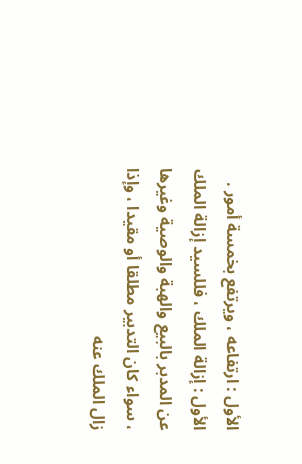الأول : ارتفاعه ، ويرتفع بخمسة أمور . الأول : إزالة الملك ، فللسيد إزالة الملك عن المدبر بالبيع والهبة والوصية وغيرها ، سواء كان التدبير مطلقا أو مقيدا ، وإذا زال الملك عنه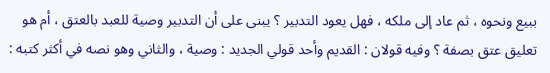ببيع ونحوه ، ثم عاد إلى ملكه ، فهل يعود التدبير ؟ يبنى على أن التدبير وصية للعبد بالعتق ، أم هو تعليق عتق بصفة ؟ وفيه قولان : القديم وأحد قولي الجديد : وصية ، والثاني وهو نصه في أكثر كتبه :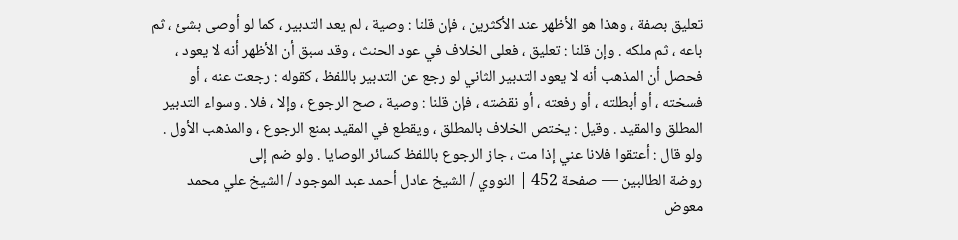تعليق بصفة ، وهذا هو الأظهر عند الأكثرين ، فإن قلنا : وصية ، لم يعد التدبير ، كما لو أوصى بشئ ، ثم باعه ، ثم ملكه . وإن قلنا : تعليق ، فعلى الخلاف في عود الحنث ، وقد سبق أن الأظهر أنه لا يعود ، فحصل أن المذهب أنه لا يعود التدبير الثاني لو رجع عن التدبير باللفظ ، كقوله : رجعت عنه ، أو فسخته ، أو أبطلته ، أو رفعته ، أو نقضته ، فإن قلنا : وصية ، صح الرجوع ، وإلا ، فلا . وسواء التدبير المطلق والمقيد . وقيل : يختص الخلاف بالمطلق ، ويقطع في المقيد بمنع الرجوع ، والمذهب الأول . ولو قال : أعتقوا فلانا عني إذا مت ، جاز الرجوع باللفظ كسائر الوصايا . ولو ضم إلى
روضة الطالبين — صفحة 452 | النووي / الشيخ عادل أحمد عبد الموجود / الشيخ علي محمد معوض